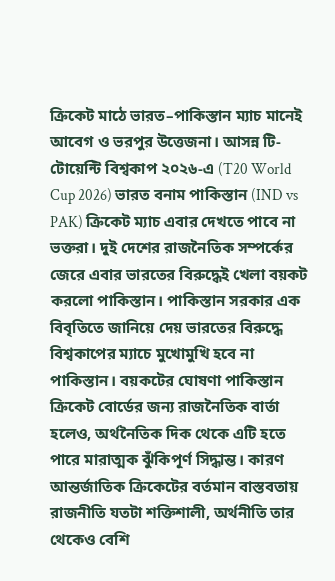ক্রিকেট মাঠে ভারত–পাকিস্তান ম্যাচ মানেই আবেগ ও ভরপুর উত্তেজনা। আসন্ন টি-টোয়েন্টি বিশ্বকাপ ২০২৬-এ (T20 World Cup 2026) ভারত বনাম পাকিস্তান (IND vs PAK) ক্রিকেট ম্যাচ এবার দেখতে পাবে না ভক্তরা। দুই দেশের রাজনৈতিক সম্পর্কের জেরে এবার ভারতের বিরুদ্ধেই খেলা বয়কট করলো পাকিস্তান। পাকিস্তান সরকার এক বিবৃতিতে জানিয়ে দেয় ভারতের বিরুদ্ধে বিশ্বকাপের ম্যাচে মুখোমুখি হবে না পাকিস্তান। বয়কটের ঘোষণা পাকিস্তান ক্রিকেট বোর্ডের জন্য রাজনৈতিক বার্তা হলেও, অর্থনৈতিক দিক থেকে এটি হতে পারে মারাত্মক ঝুঁকিপূর্ণ সিদ্ধান্ত। কারণ আন্তর্জাতিক ক্রিকেটের বর্তমান বাস্তবতায় রাজনীতি যতটা শক্তিশালী, অর্থনীতি তার থেকেও বেশি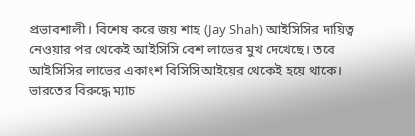প্রভাবশালী। বিশেষ করে জয় শাহ (Jay Shah) আইসিসির দায়িত্ব নেওয়ার পর থেকেই আইসিসি বেশ লাভের মুখ দেখেছে। তবে আইসিসির লাভের একাংশ বিসিসিআইয়ের থেকেই হয়ে থাকে।
ভারতের বিরুদ্ধে ম্যাচ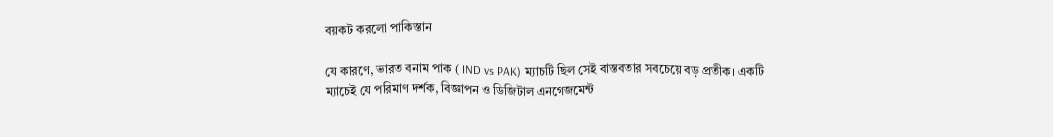বয়কট করলো পাকিস্তান

যে কারণে, ভারত বনাম পাক ( IND vs PAK) ম্যাচটি ছিল সেই বাস্তবতার সবচেয়ে বড় প্রতীক। একটি ম্যাচেই যে পরিমাণ দর্শক, বিজ্ঞাপন ও ডিজিটাল এনগেজমেন্ট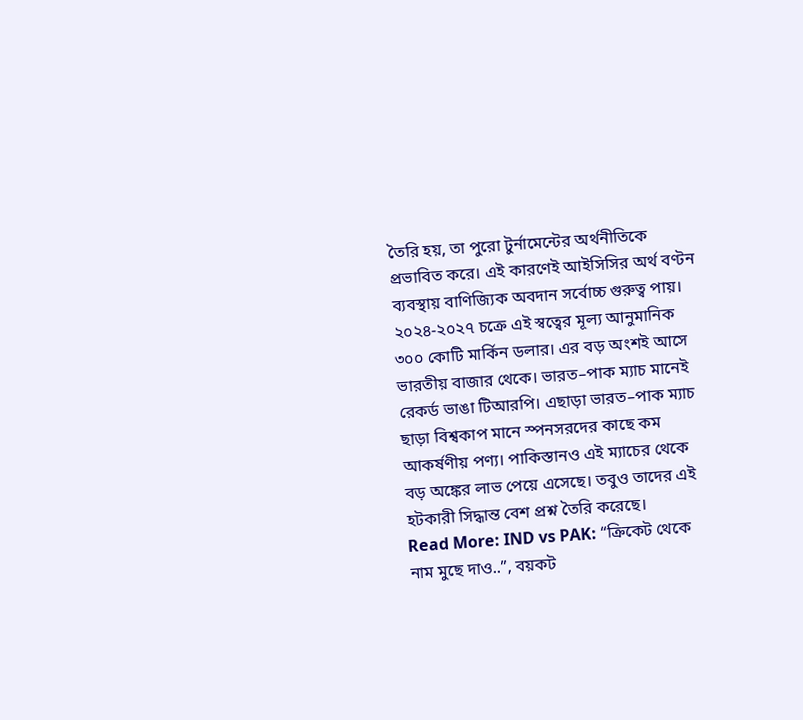তৈরি হয়, তা পুরো টুর্নামেন্টের অর্থনীতিকে প্রভাবিত করে। এই কারণেই আইসিসির অর্থ বণ্টন ব্যবস্থায় বাণিজ্যিক অবদান সর্বোচ্চ গুরুত্ব পায়। ২০২৪-২০২৭ চক্রে এই স্বত্বের মূল্য আনুমানিক ৩০০ কোটি মার্কিন ডলার। এর বড় অংশই আসে ভারতীয় বাজার থেকে। ভারত–পাক ম্যাচ মানেই রেকর্ড ভাঙা টিআরপি। এছাড়া ভারত–পাক ম্যাচ ছাড়া বিশ্বকাপ মানে স্পনসরদের কাছে কম আকর্ষণীয় পণ্য। পাকিস্তানও এই ম্যাচের থেকে বড় অঙ্কের লাভ পেয়ে এসেছে। তবুও তাদের এই হটকারী সিদ্ধান্ত বেশ প্রশ্ন তৈরি করেছে।
Read More: IND vs PAK: “ক্রিকেট থেকে নাম মুছে দাও..”, বয়কট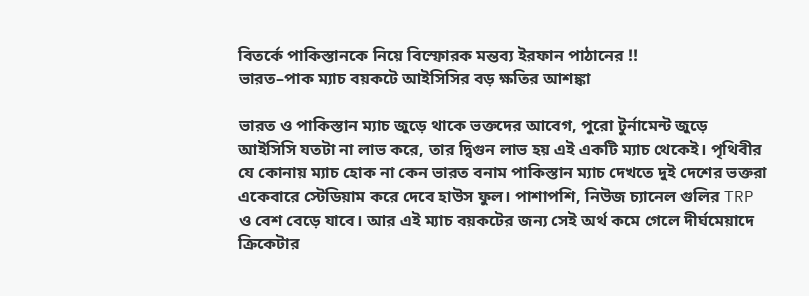বিতর্কে পাকিস্তানকে নিয়ে বিস্ফোরক মন্তব্য ইরফান পাঠানের !!
ভারত–পাক ম্যাচ বয়কটে আইসিসির বড় ক্ষতির আশঙ্কা

ভারত ও পাকিস্তান ম্যাচ জুড়ে থাকে ভক্তদের আবেগ, পুরো টুর্নামেন্ট জুড়ে আইসিসি যতটা না লাভ করে, তার দ্বিগুন লাভ হয় এই একটি ম্যাচ থেকেই। পৃথিবীর যে কোনায় ম্যাচ হোক না কেন ভারত বনাম পাকিস্তান ম্যাচ দেখতে দুই দেশের ভক্তরা একেবারে স্টেডিয়াম করে দেবে হাউস ফুল। পাশাপশি, নিউজ চ্যানেল গুলির TRP ও বেশ বেড়ে যাবে। আর এই ম্যাচ বয়কটের জন্য সেই অর্থ কমে গেলে দীর্ঘমেয়াদে ক্রিকেটার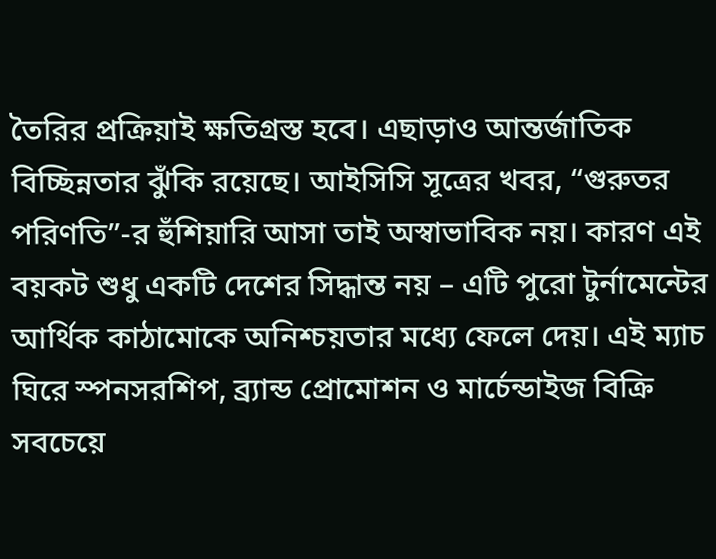তৈরির প্রক্রিয়াই ক্ষতিগ্রস্ত হবে। এছাড়াও আন্তর্জাতিক বিচ্ছিন্নতার ঝুঁকি রয়েছে। আইসিসি সূত্রের খবর, “গুরুতর পরিণতি”-র হুঁশিয়ারি আসা তাই অস্বাভাবিক নয়। কারণ এই বয়কট শুধু একটি দেশের সিদ্ধান্ত নয় – এটি পুরো টুর্নামেন্টের আর্থিক কাঠামোকে অনিশ্চয়তার মধ্যে ফেলে দেয়। এই ম্যাচ ঘিরে স্পনসরশিপ, ব্র্যান্ড প্রোমোশন ও মার্চেন্ডাইজ বিক্রি সবচেয়ে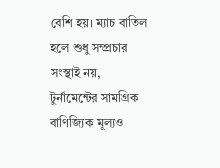বেশি হয়। ম্যাচ বাতিল হলে শুধু সম্প্রচার সংস্থাই নয়, টুর্নামেন্টের সামগ্রিক বাণিজ্যিক মূল্যও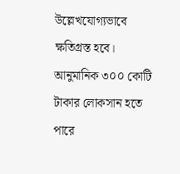উল্লেখযোগ্যভাবে ক্ষতিগ্রস্ত হবে। আনুমানিক ৩০০ কোটি টাকার লোকসান হতে পারে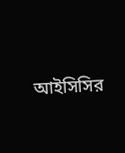আইসিসির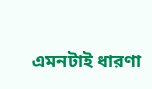এমনটাই ধারণা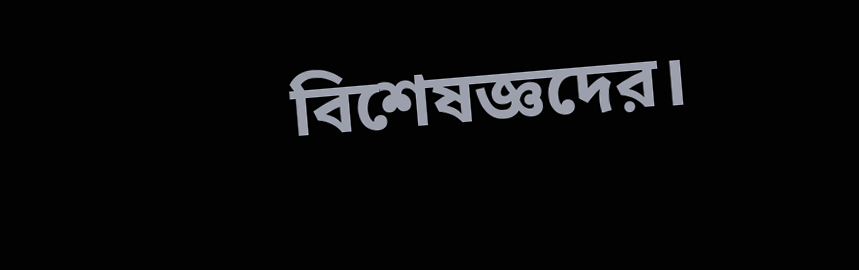বিশেষজ্ঞদের।